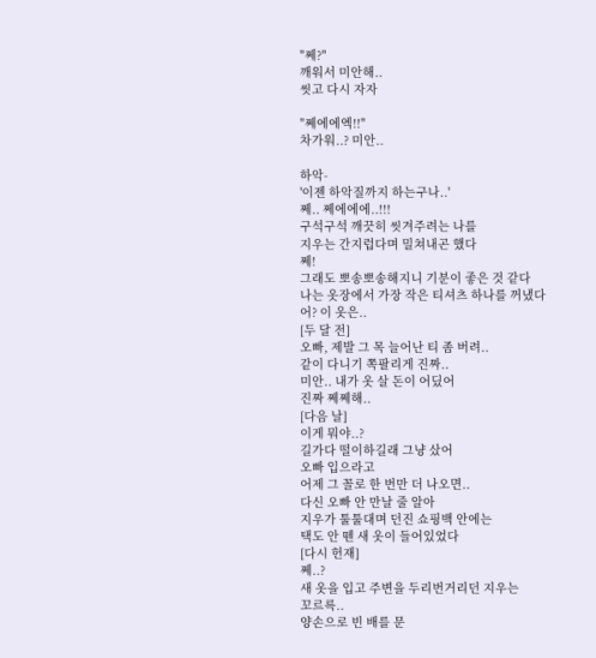"쩨?"
깨워서 미안해..
씻고 다시 자자

"쩨에에엑!!"
차가워..? 미안..

하악-
'이젠 하악질까지 하는구나..'
쩨.. 쩨에에에..!!!
구석구석 깨끗히 씻겨주려는 나를
지우는 간지럽다며 밀쳐내곤 했다
쩨!
그래도 뽀송뽀송해지니 기분이 좋은 것 같다
나는 옷장에서 가장 작은 티셔츠 하나를 꺼냈다
어? 이 옷은..
[두 달 전]
오빠, 제발 그 목 늘어난 티 좀 버려..
같이 다니기 쪽팔리게 진짜..
미안.. 내가 옷 살 돈이 어딨어
진짜 쩨쩨해..
[다음 날]
이게 뭐야..?
길가다 떨이하길래 그냥 샀어
오빠 입으라고
어제 그 꼴로 한 번만 더 나오면..
다신 오빠 안 만날 줄 알아
지우가 툴툴대며 던진 쇼핑백 안에는
택도 안 뗀 새 옷이 들어있었다
[다시 헌재]
쩨..?
새 옷을 입고 주변을 두리번거리던 지우는
꼬르륵..
양손으로 빈 배를 문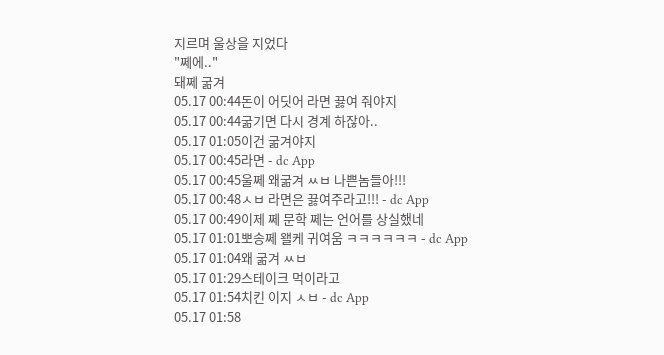지르며 울상을 지었다
"쩨에.."
돼쩨 굶겨
05.17 00:44돈이 어딧어 라면 끓여 줘야지
05.17 00:44굶기면 다시 경계 하잖아..
05.17 01:05이건 굶겨야지
05.17 00:45라면 - dc App
05.17 00:45울쩨 왜굶겨 ㅆㅂ 나쁜놈들아!!!
05.17 00:48ㅅㅂ 라면은 끓여주라고!!! - dc App
05.17 00:49이제 쩨 문학 쩨는 언어를 상실했네
05.17 01:01뽀송쩨 왤케 귀여움 ㅋㅋㅋㅋㅋㅋ - dc App
05.17 01:04왜 굶겨 ㅆㅂ
05.17 01:29스테이크 먹이라고
05.17 01:54치킨 이지 ㅅㅂ - dc App
05.17 01:58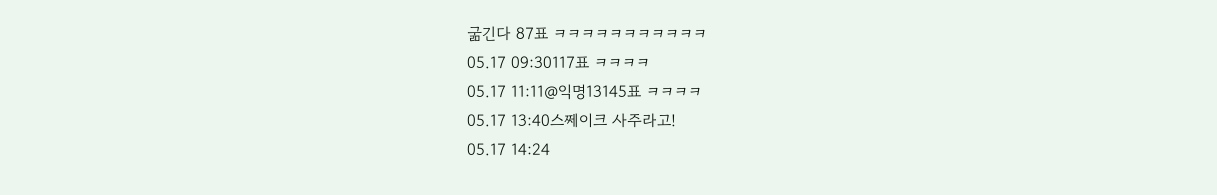굶긴다 87표 ㅋㅋㅋㅋㅋㅋㅋㅋㅋㅋㅋ
05.17 09:30117표 ㅋㅋㅋㅋ
05.17 11:11@익명13145표 ㅋㅋㅋㅋ
05.17 13:40스쩨이크 사주라고!
05.17 14:24